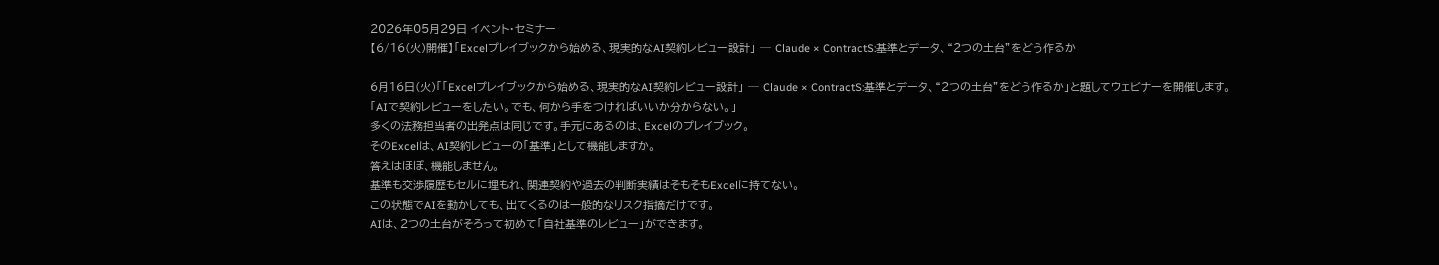2026年05月29日 イベント・セミナー
【6/16(火)開催】「Excelプレイブックから始める、現実的なAI契約レビュー設計」 ─ Claude × ContractS:基準とデータ、“2つの土台”をどう作るか

6月16日(火)「「Excelプレイブックから始める、現実的なAI契約レビュー設計」 ─ Claude × ContractS:基準とデータ、“2つの土台”をどう作るか」と題してウェビナーを開催します。
「AIで契約レビューをしたい。でも、何から手をつければいいか分からない。」
多くの法務担当者の出発点は同じです。手元にあるのは、Excelのプレイブック。
そのExcelは、AI契約レビューの「基準」として機能しますか。
答えはほぼ、機能しません。
基準も交渉履歴もセルに埋もれ、関連契約や過去の判断実績はそもそもExcelに持てない。
この状態でAIを動かしても、出てくるのは一般的なリスク指摘だけです。
AIは、2つの土台がそろって初めて「自社基準のレビュー」ができます。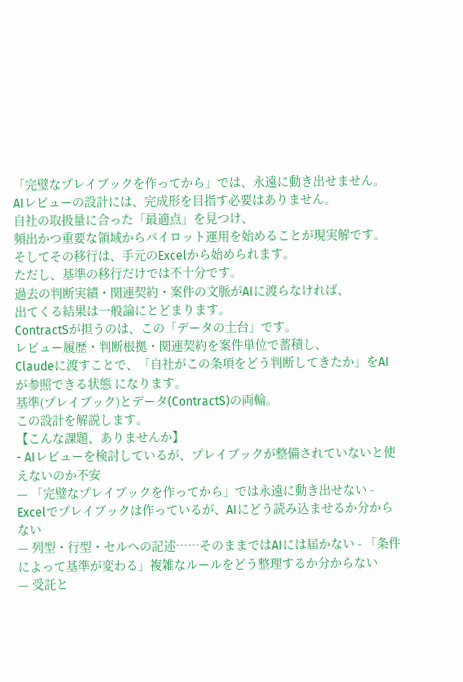「完璧なプレイブックを作ってから」では、永遠に動き出せません。
AIレビューの設計には、完成形を目指す必要はありません。
自社の取扱量に合った「最適点」を見つけ、
頻出かつ重要な領域からパイロット運用を始めることが現実解です。
そしてその移行は、手元のExcelから始められます。
ただし、基準の移行だけでは不十分です。
過去の判断実績・関連契約・案件の文脈がAIに渡らなければ、
出てくる結果は一般論にとどまります。
ContractSが担うのは、この「データの土台」です。
レビュー履歴・判断根拠・関連契約を案件単位で蓄積し、
Claudeに渡すことで、「自社がこの条項をどう判断してきたか」をAIが参照できる状態 になります。
基準(プレイブック)とデータ(ContractS)の両輪。
この設計を解説します。
【こんな課題、ありませんか】
- AIレビューを検討しているが、プレイブックが整備されていないと使えないのか不安
— 「完璧なプレイブックを作ってから」では永遠に動き出せない - Excelでプレイブックは作っているが、AIにどう読み込ませるか分からない
— 列型・行型・セルへの記述……そのままではAIには届かない - 「条件によって基準が変わる」複雑なルールをどう整理するか分からない
— 受託と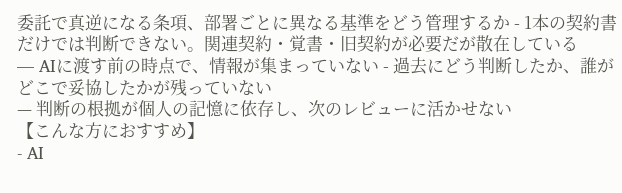委託で真逆になる条項、部署ごとに異なる基準をどう管理するか - 1本の契約書だけでは判断できない。関連契約・覚書・旧契約が必要だが散在している
— AIに渡す前の時点で、情報が集まっていない - 過去にどう判断したか、誰がどこで妥協したかが残っていない
— 判断の根拠が個人の記憶に依存し、次のレビューに活かせない
【こんな方におすすめ】
- AI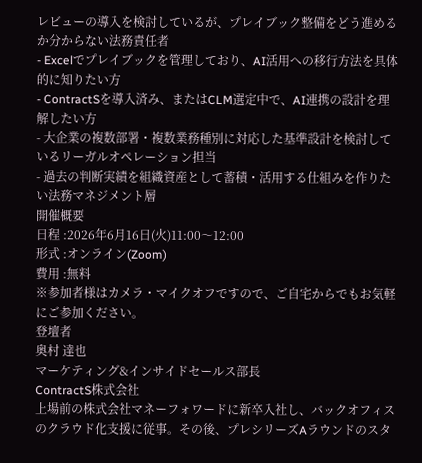レビューの導入を検討しているが、プレイブック整備をどう進めるか分からない法務責任者
- Excelでプレイブックを管理しており、AI活用への移行方法を具体的に知りたい方
- ContractSを導入済み、またはCLM選定中で、AI連携の設計を理解したい方
- 大企業の複数部署・複数業務種別に対応した基準設計を検討しているリーガルオペレーション担当
- 過去の判断実績を組織資産として蓄積・活用する仕組みを作りたい法務マネジメント層
開催概要
日程 :2026年6月16日(火)11:00〜12:00
形式 :オンライン(Zoom)
費用 :無料
※参加者様はカメラ・マイクオフですので、ご自宅からでもお気軽にご参加ください。
登壇者
奥村 達也
マーケティング&インサイドセールス部長
ContractS株式会社
上場前の株式会社マネーフォワードに新卒入社し、バックオフィスのクラウド化支援に従事。その後、プレシリーズAラウンドのスタ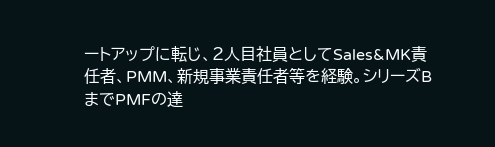ートアップに転じ、2人目社員としてSales&MK責任者、PMM、新規事業責任者等を経験。シリーズBまでPMFの達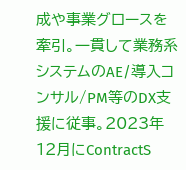成や事業グロースを牽引。一貫して業務系システムのAE/導入コンサル/PM等のDX支援に従事。2023年12月にContractS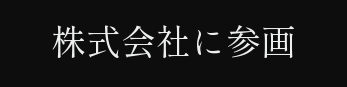株式会社に参画